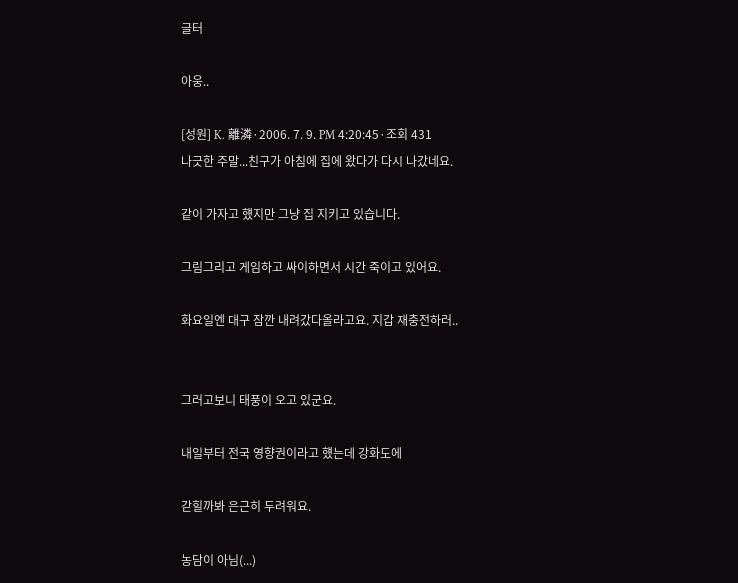글터

아웅..

[성원] K. 離潾·2006. 7. 9. PM 4:20:45·조회 431
나긋한 주말...친구가 아침에 집에 왔다가 다시 나갔네요.

같이 가자고 헀지만 그냥 집 지키고 있습니다.

그림그리고 게임하고 싸이하면서 시간 죽이고 있어요.

화요일엔 대구 잠깐 내려갔다올라고요. 지갑 재충전하러..


그러고보니 태풍이 오고 있군요.

내일부터 전국 영향권이라고 헀는데 강화도에

갇힐까봐 은근히 두려워요.

농담이 아님(...)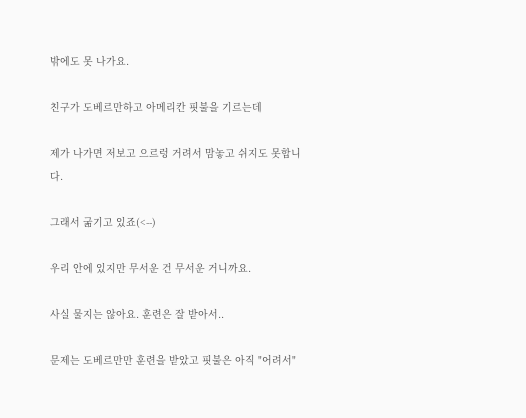밖에도 못 나가요.

친구가 도베르만하고 아메리칸 핏불을 기르는데

제가 나가면 저보고 으르렁 거려서 맘놓고 쉬지도 못합니다.

그래서 굶기고 있죠(<--)

우리 안에 있지만 무서운 건 무서운 거니까요.

사실 물지는 않아요. 훈련은 잘 받아서..

문제는 도베르만만 훈련을 받았고 핏불은 아직 "어려서"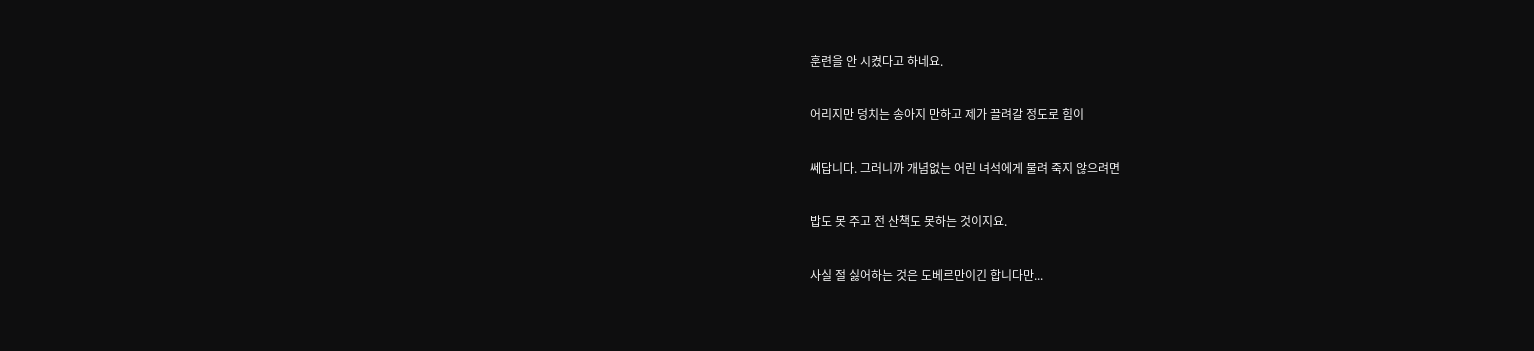훈련을 안 시켰다고 하네요.

어리지만 덩치는 송아지 만하고 제가 끌려갈 정도로 힘이

쎄답니다. 그러니까 개념없는 어린 녀석에게 물려 죽지 않으려면

밥도 못 주고 전 산책도 못하는 것이지요.

사실 절 싫어하는 것은 도베르만이긴 합니다만...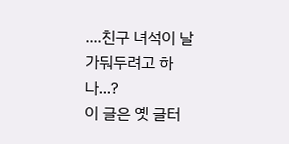....친구 녀석이 날 가둬두려고 하나...?
이 글은 옛 글터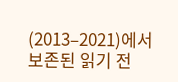(2013–2021)에서 보존된 읽기 전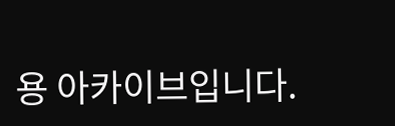용 아카이브입니다.